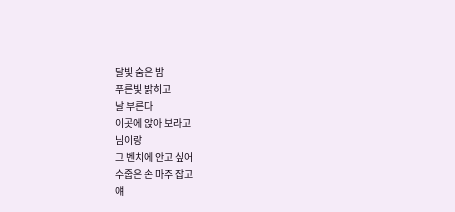달빛 숨은 밤
푸른빛 밝히고
날 부른다
이곳에 앉아 보라고
님이랑
그 벤치에 안고 싶어
수줍은 손 마주 잡고
얘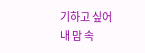기하고 싶어
내 맘 속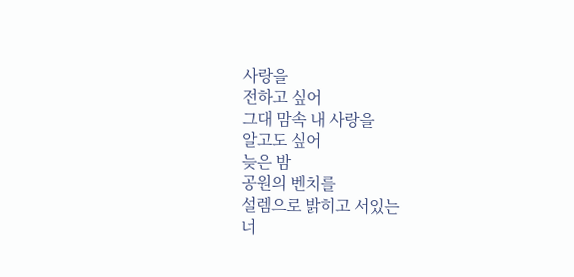사랑을
전하고 싶어
그대 맘속 내 사랑을
알고도 싶어
늦은 밤
공원의 벤치를
설렘으로 밝히고 서있는
너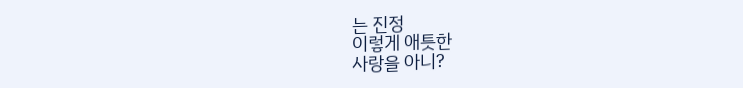는 진정
이렇게 애틋한
사랑을 아니?